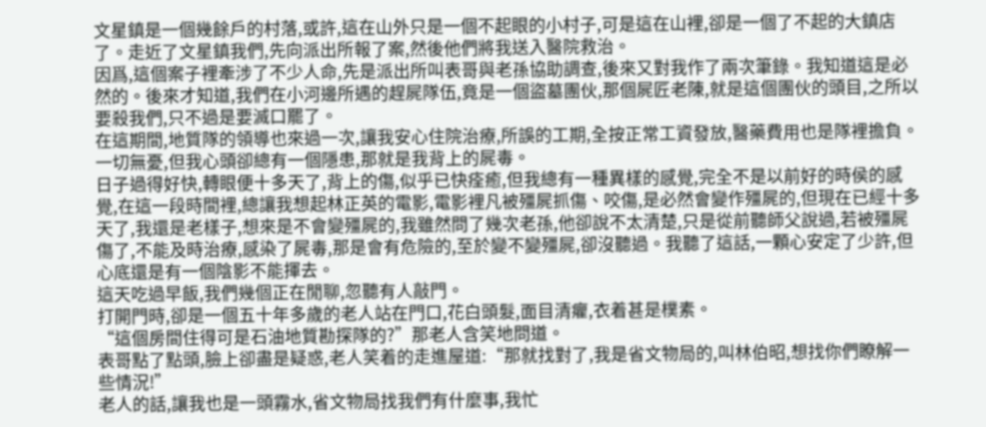文星鎮是一個幾餘戶的村落,或許,這在山外只是一個不起眼的小村子,可是這在山裡,卻是一個了不起的大鎮店了。走近了文星鎮我們,先向派出所報了案,然後他們將我送入醫院救治。
因爲,這個案子裡牽涉了不少人命,先是派出所叫表哥與老孫協助調查,後來又對我作了兩次筆錄。我知道這是必然的。後來才知道,我們在小河邊所遇的趕屍隊伍,竟是一個盜墓團伙,那個屍匠老陳,就是這個團伙的頭目,之所以要殺我們,只不過是要滅口罷了。
在這期間,地質隊的領導也來過一次,讓我安心住院治療,所誤的工期,全按正常工資發放,醫藥費用也是隊裡擔負。
一切無憂,但我心頭卻總有一個隱患,那就是我背上的屍毒。
日子過得好快,轉眼便十多天了,背上的傷,似乎已快痊癒,但我總有一種異樣的感覺,完全不是以前好的時侯的感覺,在這一段時間裡,總讓我想起林正英的電影,電影裡凡被殭屍抓傷、咬傷,是必然會變作殭屍的,但現在已經十多天了,我還是老樣子,想來是不會變殭屍的,我雖然問了幾次老孫,他卻說不太清楚,只是從前聽師父說過,若被殭屍傷了,不能及時治療,感染了屍毒,那是會有危險的,至於變不變殭屍,卻沒聽過。我聽了這話,一顆心安定了少許,但心底還是有一個陰影不能揮去。
這天吃過早飯,我們幾個正在閒聊,忽聽有人敲門。
打開門時,卻是一個五十年多歲的老人站在門口,花白頭髮,面目清癯,衣着甚是樸素。
“這個房間住得可是石油地質勘探隊的?”那老人含笑地問道。
表哥點了點頭,臉上卻盡是疑惑,老人笑着的走進屋道:“那就找對了,我是省文物局的,叫林伯昭,想找你們瞭解一些情況!”
老人的話,讓我也是一頭霧水,省文物局找我們有什麼事,我忙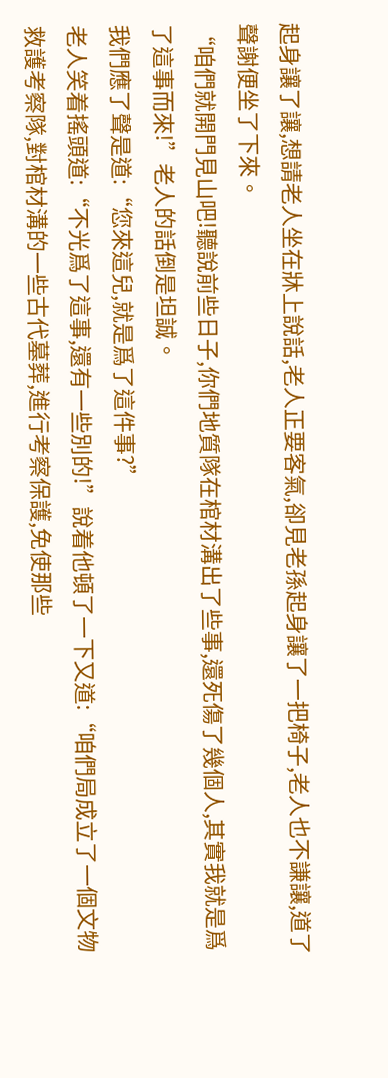起身讓了讓,想請老人坐在牀上說話,老人正要客氣,卻見老孫起身讓了一把椅子,老人也不謙讓,道了聲謝便坐了下來。
“咱們就開門見山吧!聽說前些日子,你們地質隊在棺材溝出了些事,還死傷了幾個人,其實我就是爲了這事而來!”老人的話倒是坦誠。
我們應了聲是道:“您來這兒,就是爲了這件事?”
老人笑着搖頭道:“不光爲了這事,還有一些別的!”說着他頓了一下又道:“咱們局成立了一個文物救護考察隊,對棺材溝的一些古代墓葬,進行考察保護,免使那些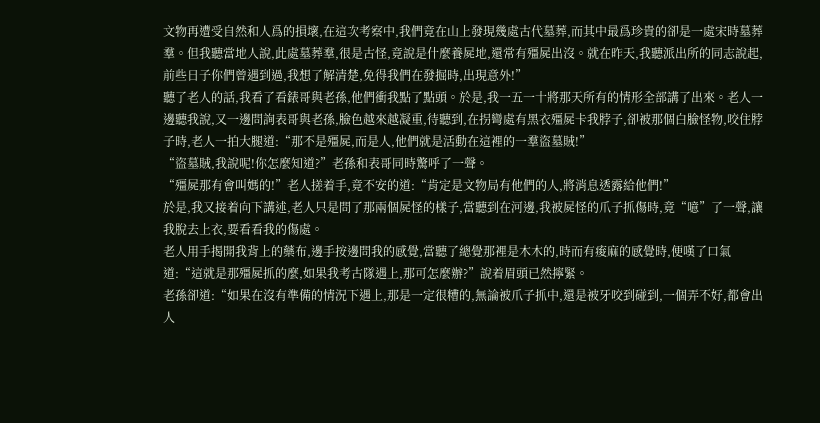文物再遭受自然和人爲的損壞,在這次考察中,我們竟在山上發現幾處古代墓葬,而其中最爲珍貴的卻是一處宋時墓葬羣。但我聽當地人說,此處墓葬羣,很是古怪,竟說是什麼養屍地,還常有殭屍出沒。就在昨天,我聽派出所的同志說起,前些日子你們曾遇到過,我想了解清楚,免得我們在發掘時,出現意外!”
聽了老人的話,我看了看錶哥與老孫,他們衝我點了點頭。於是,我一五一十將那天所有的情形全部講了出來。老人一邊聽我說,又一邊問詢表哥與老孫,臉色越來越凝重,待聽到,在拐彎處有黑衣殭屍卡我脖子,卻被那個白臉怪物,咬住脖子時,老人一拍大腿道:“那不是殭屍,而是人,他們就是活動在這裡的一羣盜墓賊!”
“盜墓賊,我說呢!你怎麼知道?”老孫和表哥同時驚呼了一聲。
“殭屍那有會叫媽的!”老人搓着手,竟不安的道:“肯定是文物局有他們的人,將消息透露給他們!”
於是,我又接着向下講述,老人只是問了那兩個屍怪的樣子,當聽到在河邊,我被屍怪的爪子抓傷時,竟“噫”了一聲,讓我脫去上衣,要看看我的傷處。
老人用手揭開我背上的藥布,邊手按邊問我的感覺,當聽了總覺那裡是木木的,時而有痠麻的感覺時,便嘆了口氣道:“這就是那殭屍抓的麼,如果我考古隊遇上,那可怎麼辦?”說着眉頭已然擰緊。
老孫卻道:“如果在沒有準備的情況下遇上,那是一定很糟的,無論被爪子抓中,還是被牙咬到碰到,一個弄不好,都會出人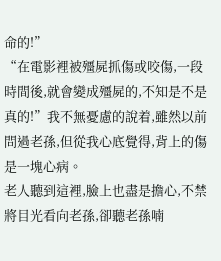命的!”
“在電影裡被殭屍抓傷或咬傷,一段時間後,就會變成殭屍的,不知是不是真的!”我不無憂慮的說着,雖然以前問過老孫,但從我心底覺得,背上的傷是一塊心病。
老人聽到這裡,臉上也盡是擔心,不禁將目光看向老孫,卻聽老孫喃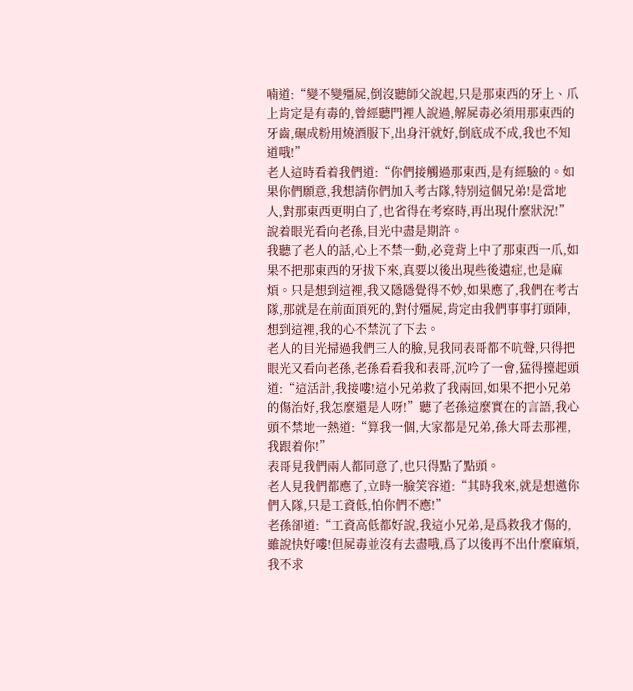喃道:“變不變殭屍,倒沒聽師父說起,只是那東西的牙上、爪上肯定是有毒的,曾經聽門裡人說過,解屍毒必須用那東西的牙齒,碾成粉用燒酒服下,出身汗就好,倒底成不成,我也不知道哦!”
老人這時看着我們道:“你們接觸過那東西,是有經驗的。如果你們願意,我想請你們加入考古隊,特別這個兄弟!是當地人,對那東西更明白了,也省得在考察時,再出現什麼狀況!”說着眼光看向老孫,目光中盡是期許。
我聽了老人的話,心上不禁一動,必竟背上中了那東西一爪,如果不把那東西的牙拔下來,真要以後出現些後遺症,也是麻煩。只是想到這裡,我又隱隱覺得不妙,如果應了,我們在考古隊,那就是在前面頂死的,對付殭屍,肯定由我們事事打頭陣,想到這裡,我的心不禁沉了下去。
老人的目光掃過我們三人的臉,見我同表哥都不吭聲,只得把眼光又看向老孫,老孫看看我和表哥,沉吟了一會,猛得擡起頭道:“這活計,我接嘍!這小兄弟救了我兩回,如果不把小兄弟的傷治好,我怎麼還是人呀!”聽了老孫這麼實在的言語,我心頭不禁地一熱道:“算我一個,大家都是兄弟,孫大哥去那裡,我跟着你!”
表哥見我們兩人都同意了,也只得點了點頭。
老人見我們都應了,立時一臉笑容道:“其時我來,就是想邀你們入隊,只是工資低,怕你們不應!”
老孫卻道:“工資高低都好說,我這小兄弟,是爲救我才傷的,雖說快好嘍!但屍毒並沒有去盡哦,爲了以後再不出什麼麻煩,我不求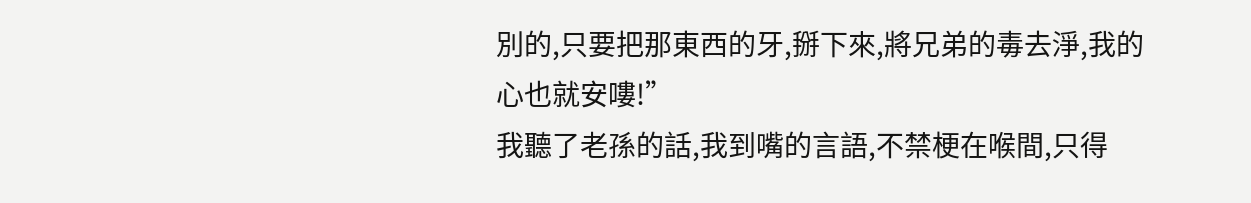別的,只要把那東西的牙,掰下來,將兄弟的毒去淨,我的心也就安嘍!”
我聽了老孫的話,我到嘴的言語,不禁梗在喉間,只得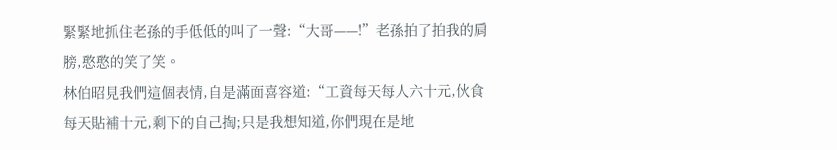緊緊地抓住老孫的手低低的叫了一聲:“大哥——!”老孫拍了拍我的肩膀,憨憨的笑了笑。
林伯昭見我們這個表情,自是滿面喜容道:“工資每天每人六十元,伙食每天貼補十元,剩下的自己掏;只是我想知道,你們現在是地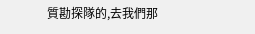質勘探隊的,去我們那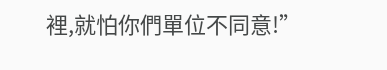裡,就怕你們單位不同意!”